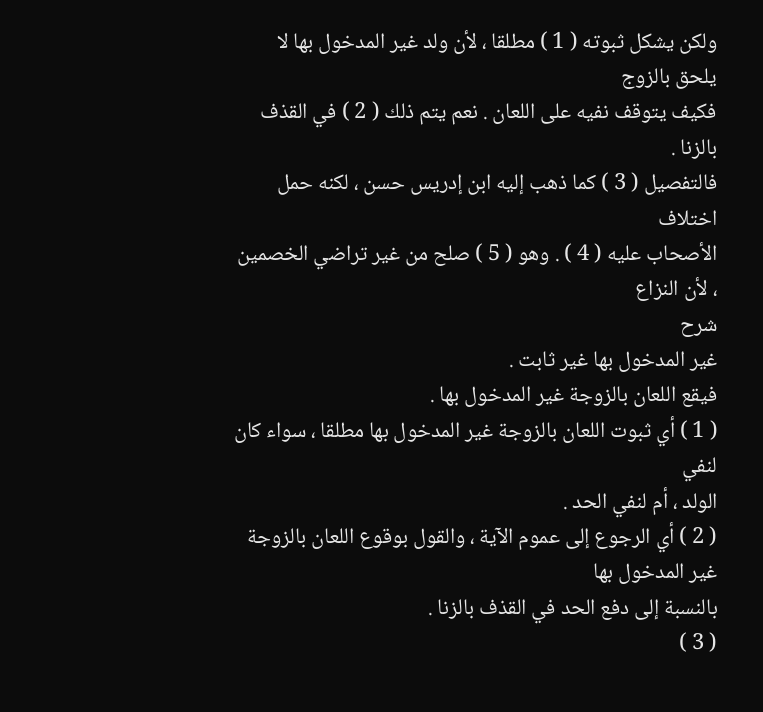ولكن يشكل ثبوته ( 1 ) مطلقا ، لأن ولد غير المدخول بها لا يلحق بالزوج
فكيف يتوقف نفيه على اللعان . نعم يتم ذلك ( 2 ) في القذف بالزنا .
فالتفصيل ( 3 ) كما ذهب إليه ابن إدريس حسن ، لكنه حمل اختلاف
الأصحاب عليه ( 4 ) . وهو ( 5 ) صلح من غير تراضي الخصمين ، لأن النزاع
شرح
غير المدخول بها غير ثابت .
فيقع اللعان بالزوجة غير المدخول بها .
( 1 ) أي ثبوت اللعان بالزوجة غير المدخول بها مطلقا ، سواء كان لنفي
الولد ، أم لنفي الحد .
( 2 ) أي الرجوع إلى عموم الآية ، والقول بوقوع اللعان بالزوجة غير المدخول بها
بالنسبة إلى دفع الحد في القذف بالزنا .
( 3 )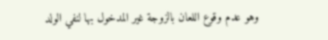وهو عدم وقوع اللعان بالزوجة غير المدخول بها لنفي الولد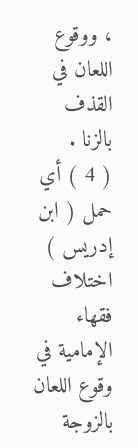، ووقوع
اللعان في القذف بالزنا .
( 4 ) أي حمل ( ابن إدريس ) اختلاف فقهاء الإمامية في وقوع اللعان بالزوجة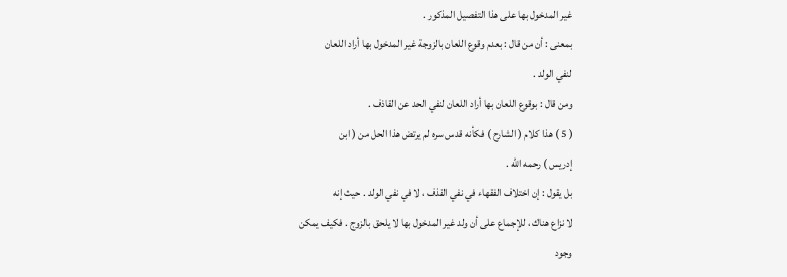غير المدخول بها على هذا التفصيل المذكور .
بمعنى : أن من قال : بعدم وقوع اللعان بالزوجة غير المدخول بها أراد اللعان
لنفي الولد .
ومن قال : بوقوع اللعان بها أراد اللعان لنفي الحد عن القاذف .
( 5 ) هذا كلام ( الشارح ) فكأنه قدس سره لم يرتض هذا الحل من ( ابن
إدريس ) رحمه الله .
بل يقول : إن اختلاف الفقهاء في نفي القذف ، لا في نفي الولد . حيث إنه
لا نزاع هناك ، للإجماع على أن ولد غير المدخول بها لا يلحق بالزوج . فكيف يمكن
وجود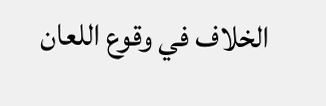الخلاف في وقوع اللعان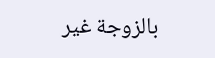بالزوجة غير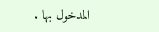المدخول بها .